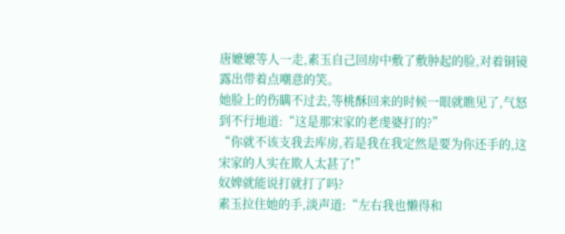唐嬷嬷等人一走,素玉自己回房中敷了敷肿起的脸,对着铜镜露出带着点嘲意的笑。
她脸上的伤瞒不过去,等桃酥回来的时候一眼就瞧见了,气怒到不行地道:“这是那宋家的老虔婆打的?”
“你就不该支我去库房,若是我在我定然是要为你还手的,这宋家的人实在欺人太甚了!”
奴婢就能说打就打了吗?
素玉拉住她的手,淡声道:“左右我也懒得和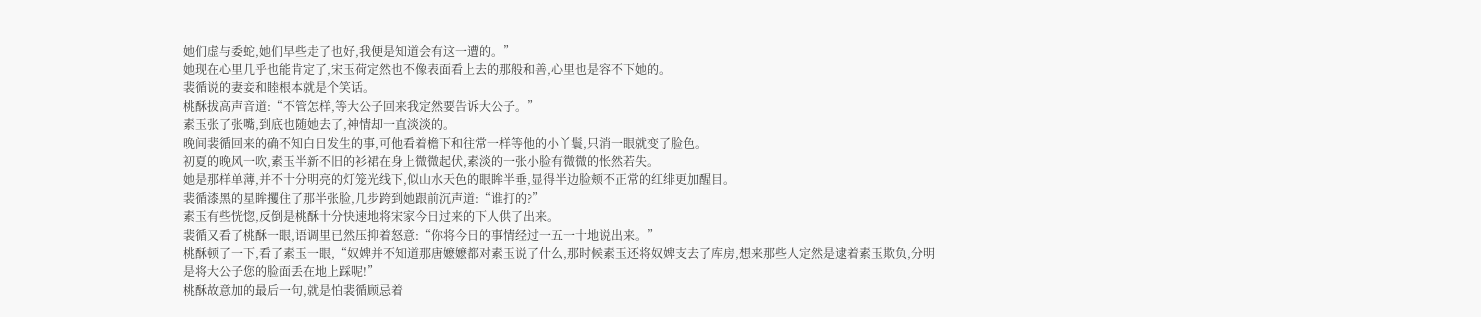她们虚与委蛇,她们早些走了也好,我便是知道会有这一遭的。”
她现在心里几乎也能肯定了,宋玉荷定然也不像表面看上去的那般和善,心里也是容不下她的。
裴循说的妻妾和睦根本就是个笑话。
桃酥拔高声音道:“不管怎样,等大公子回来我定然要告诉大公子。”
素玉张了张嘴,到底也随她去了,神情却一直淡淡的。
晚间裴循回来的确不知白日发生的事,可他看着檐下和往常一样等他的小丫鬟,只消一眼就变了脸色。
初夏的晚风一吹,素玉半新不旧的衫裙在身上微微起伏,素淡的一张小脸有微微的怅然若失。
她是那样单薄,并不十分明亮的灯笼光线下,似山水天色的眼眸半垂,显得半边脸颊不正常的红绯更加醒目。
裴循漆黑的星眸攫住了那半张脸,几步跨到她跟前沉声道:“谁打的?”
素玉有些恍惚,反倒是桃酥十分快速地将宋家今日过来的下人供了出来。
裴循又看了桃酥一眼,语调里已然压抑着怒意:“你将今日的事情经过一五一十地说出来。”
桃酥顿了一下,看了素玉一眼,“奴婢并不知道那唐嬷嬷都对素玉说了什么,那时候素玉还将奴婢支去了库房,想来那些人定然是逮着素玉欺负,分明是将大公子您的脸面丢在地上踩呢!”
桃酥故意加的最后一句,就是怕裴循顾忌着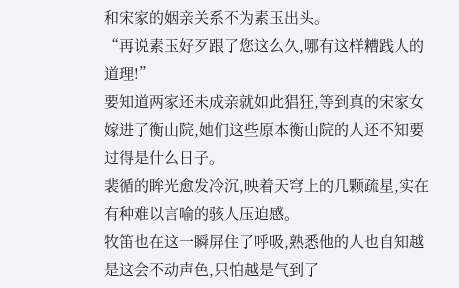和宋家的姻亲关系不为素玉出头。
“再说素玉好歹跟了您这么久,哪有这样糟践人的道理!”
要知道两家还未成亲就如此猖狂,等到真的宋家女嫁进了衡山院,她们这些原本衡山院的人还不知要过得是什么日子。
裴循的眸光愈发冷沉,映着天穹上的几颗疏星,实在有种难以言喻的骇人压迫感。
牧笛也在这一瞬屏住了呼吸,熟悉他的人也自知越是这会不动声色,只怕越是气到了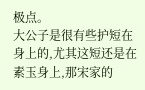极点。
大公子是很有些护短在身上的,尤其这短还是在素玉身上,那宋家的